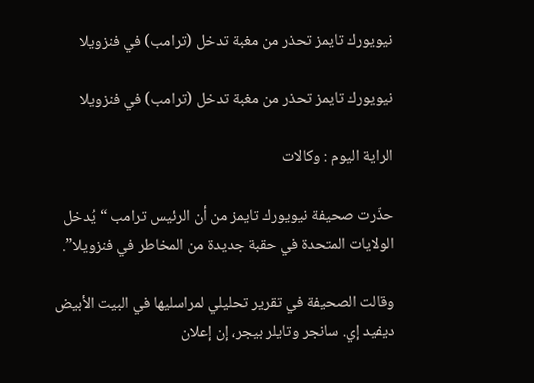نيويورك تايمز تحذر من مغبة تدخل (ترامب) في فنزويلا

نيويورك تايمز تحذر من مغبة تدخل (ترامب) في فنزويلا

الراية اليوم : وكالات

حذّرت صحيفة نيويورك تايمز من أن الرئيس ترامب “يُدخل الولايات المتحدة في حقبة جديدة من المخاطر في فنزويلا”.

وقالت الصحيفة في تقرير تحليلي لمراسليها في البيت الأبيض ديفيد إي. سانجر وتايلر بيجر، إن إعلان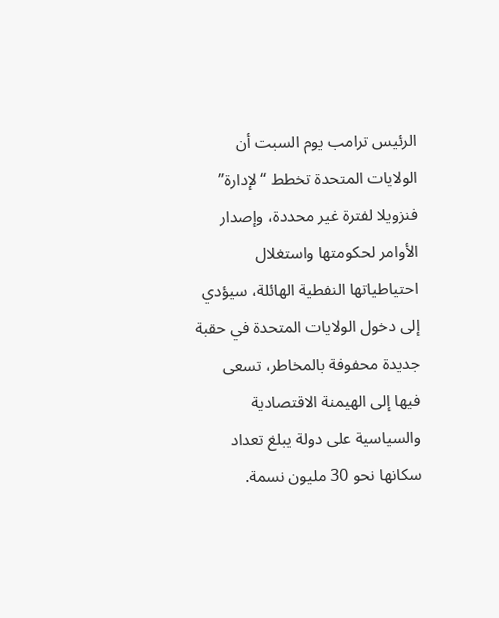الرئيس ترامب يوم السبت أن الولايات المتحدة تخطط “لإدارة” فنزويلا لفترة غير محددة، وإصدار الأوامر لحكومتها واستغلال احتياطياتها النفطية الهائلة، سيؤدي إلى دخول الولايات المتحدة في حقبة جديدة محفوفة بالمخاطر، تسعى فيها إلى الهيمنة الاقتصادية والسياسية على دولة يبلغ تعداد سكانها نحو 30 مليون نسمة.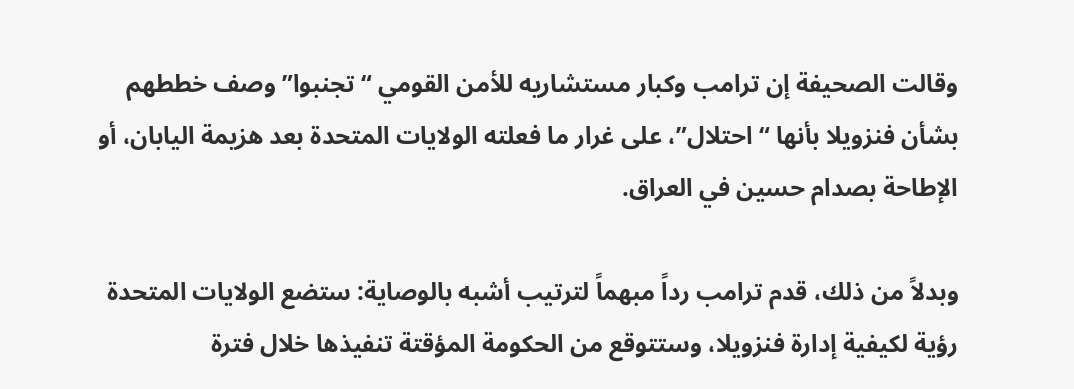وقالت الصحيفة إن ترامب وكبار مستشاريه للأمن القومي “تجنبوا” وصف خططهم بشأن فنزويلا بأنها “احتلال”، على غرار ما فعلته الولايات المتحدة بعد هزيمة اليابان، أو الإطاحة بصدام حسين في العراق.

وبدلاً من ذلك، قدم ترامب رداً مبهماً لترتيب أشبه بالوصاية: ستضع الولايات المتحدة رؤية لكيفية إدارة فنزويلا، وستتوقع من الحكومة المؤقتة تنفيذها خلال فترة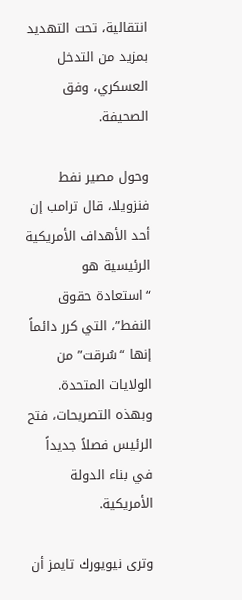انتقالية، تحت التهديد بمزيد من التدخل العسكري، وفق الصحيفة.

وحول مصير نفط فنزويلا، قال ترامب إن أحد الأهداف الأمريكية الرئيسية هو “استعادة حقوق النفط”، التي كرر دائماً إنها “سُرقت” من الولايات المتحدة. وبهذه التصريحات، فتح الرئيس فصلاً جديداً في بناء الدولة الأمريكية.

وترى نيويورك تايمز أن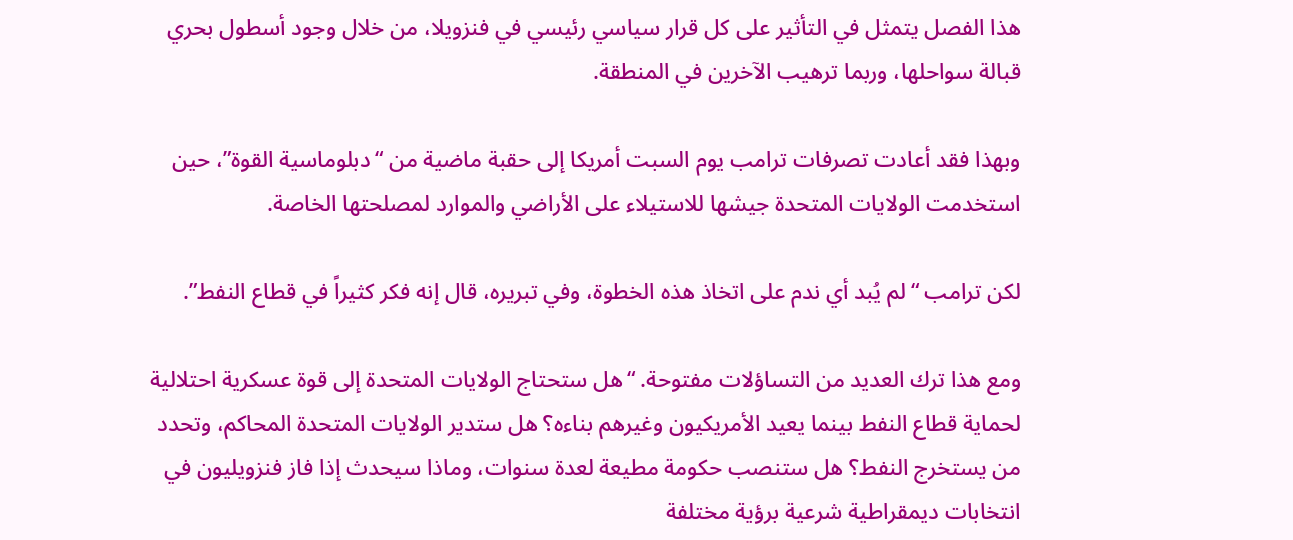هذا الفصل يتمثل في التأثير على كل قرار سياسي رئيسي في فنزويلا، من خلال وجود أسطول بحري قبالة سواحلها، وربما ترهيب الآخرين في المنطقة.

وبهذا فقد أعادت تصرفات ترامب يوم السبت أمريكا إلى حقبة ماضية من “دبلوماسية القوة”، حين استخدمت الولايات المتحدة جيشها للاستيلاء على الأراضي والموارد لمصلحتها الخاصة.

لكن ترامب “لم يُبد أي ندم على اتخاذ هذه الخطوة، وفي تبريره، قال إنه فكر كثيراً في قطاع النفط”.

ومع هذا ترك العديد من التساؤلات مفتوحة. “هل ستحتاج الولايات المتحدة إلى قوة عسكرية احتلالية لحماية قطاع النفط بينما يعيد الأمريكيون وغيرهم بناءه؟ هل ستدير الولايات المتحدة المحاكم، وتحدد من يستخرج النفط؟ هل ستنصب حكومة مطيعة لعدة سنوات، وماذا سيحدث إذا فاز فنزويليون في انتخابات ديمقراطية شرعية برؤية مختلفة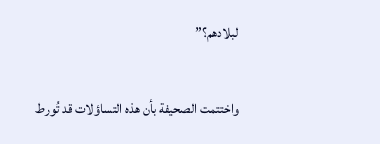لبلادهم؟”

واختتمت الصحيفة بأن هذه التساؤلات قد تُورط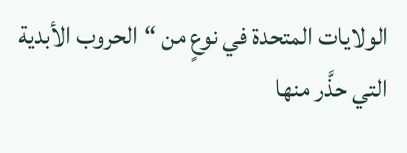الولايات المتحدة في نوعٍ من “الحروب الأبدية التي حذَّر منها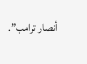أنصار ترامب”.